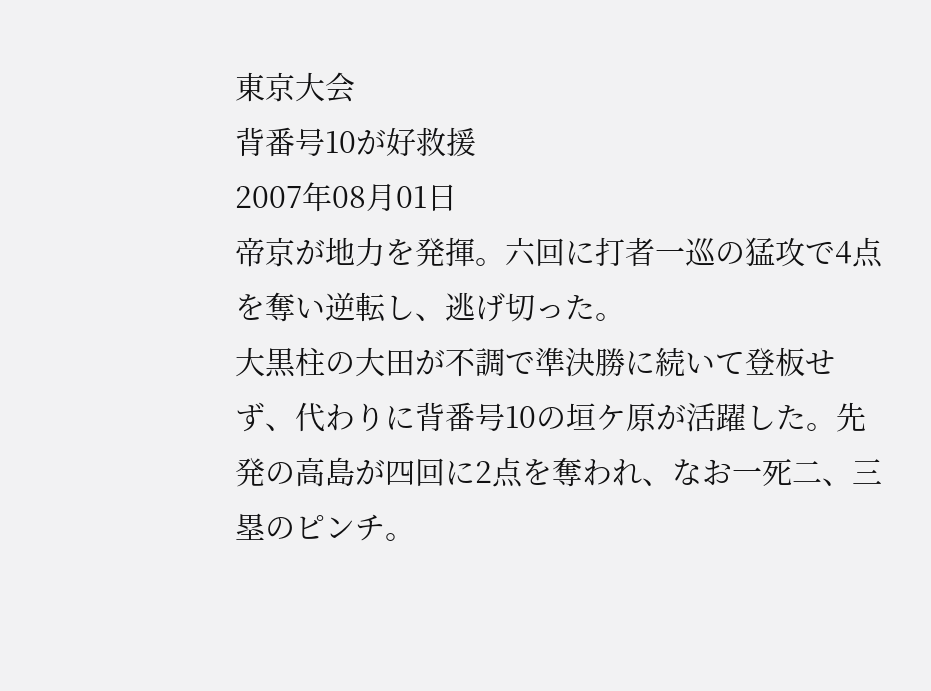東京大会
背番号10が好救援
2007年08月01日
帝京が地力を発揮。六回に打者一巡の猛攻で4点を奪い逆転し、逃げ切った。
大黒柱の大田が不調で準決勝に続いて登板せず、代わりに背番号10の垣ケ原が活躍した。先発の高島が四回に2点を奪われ、なお一死二、三塁のピンチ。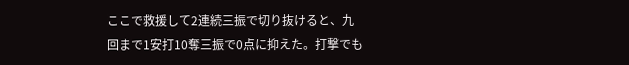ここで救援して2連続三振で切り抜けると、九回まで1安打10奪三振で0点に抑えた。打撃でも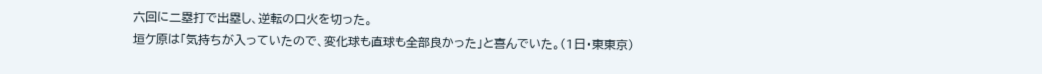六回に二塁打で出塁し、逆転の口火を切った。
垣ケ原は「気持ちが入っていたので、変化球も直球も全部良かった」と喜んでいた。(1日・東東京)